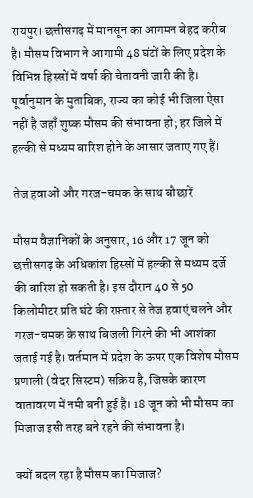रायपुर। छत्तीसगढ़ में मानसून का आगमन बेहद करीब है। मौसम विभाग ने आगामी 48 घंटों के लिए प्रदेश के विभिन्न हिस्सों में वर्षा की चेतावनी जारी की है। पूर्वानुमान के मुताबिक, राज्य का कोई भी जिला ऐसा नहीं है जहाँ शुष्क मौसम की संभावना हो; हर जिले में हल्की से मध्यम बारिश होने के आसार जताए गए हैं।

तेज हवाओं और गरज-चमक के साथ बौछारें

मौसम वैज्ञानिकों के अनुसार, 16 और 17 जून को छत्तीसगढ़ के अधिकांश हिस्सों में हल्की से मध्यम दर्जे की बारिश हो सकती है। इस दौरान 40 से 50 किलोमीटर प्रति घंटे की रफ़्तार से तेज हवाएं चलने और गरज-चमक के साथ बिजली गिरने की भी आशंका जताई गई है। वर्तमान में प्रदेश के ऊपर एक विशेष मौसम प्रणाली (वेदर सिस्टम) सक्रिय है, जिसके कारण वातावरण में नमी बनी हुई है। 18 जून को भी मौसम का मिजाज इसी तरह बने रहने की संभावना है।

क्यों बदल रहा है मौसम का मिजाज?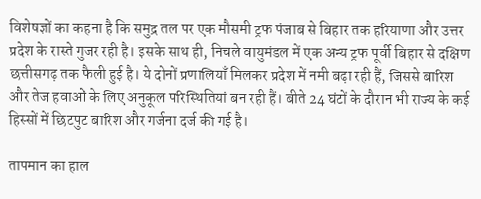विशेषज्ञों का कहना है कि समुद्र तल पर एक मौसमी ट्रफ पंजाब से बिहार तक हरियाणा और उत्तर प्रदेश के रास्ते गुजर रही है। इसके साथ ही, निचले वायुमंडल में एक अन्य ट्रफ पूर्वी बिहार से दक्षिण छत्तीसगढ़ तक फैली हुई है। ये दोनों प्रणालियाँ मिलकर प्रदेश में नमी बढ़ा रही हैं, जिससे बारिश और तेज हवाओं के लिए अनुकूल परिस्थितियां बन रही हैं। बीते 24 घंटों के दौरान भी राज्य के कई हिस्सों में छिटपुट बारिश और गर्जना दर्ज की गई है।

तापमान का हाल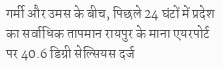गर्मी और उमस के बीच, पिछले 24 घंटों में प्रदेश का सर्वाधिक तापमान रायपुर के माना एयरपोर्ट पर 40.6 डिग्री सेल्सियस दर्ज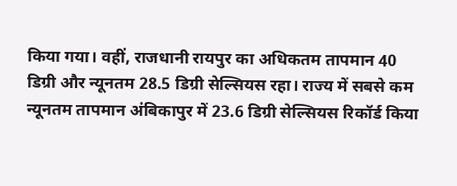किया गया। वहीं, राजधानी रायपुर का अधिकतम तापमान 40 डिग्री और न्यूनतम 28.5 डिग्री सेल्सियस रहा। राज्य में सबसे कम न्यूनतम तापमान अंबिकापुर में 23.6 डिग्री सेल्सियस रिकॉर्ड किया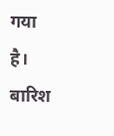गया है। बारिश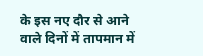के इस नए दौर से आने वाले दिनों में तापमान में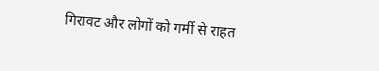गिरावट और लोगों को गर्मी से राहत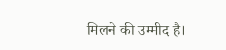मिलने की उम्मीद है।